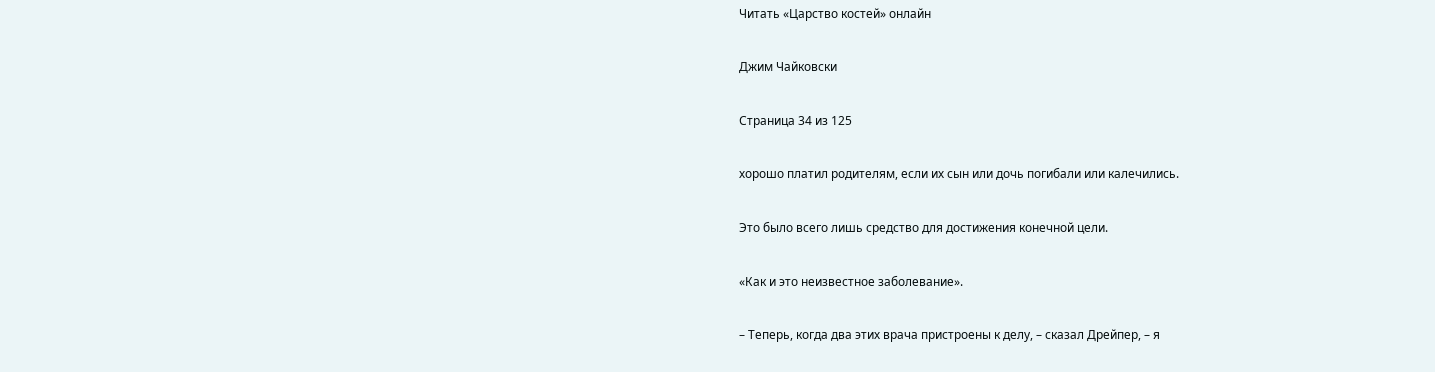Читать «Царство костей» онлайн

Джим Чайковски

Страница 34 из 125

хорошо платил родителям, если их сын или дочь погибали или калечились.

Это было всего лишь средство для достижения конечной цели.

«Как и это неизвестное заболевание».

– Теперь, когда два этих врача пристроены к делу, – сказал Дрейпер, – я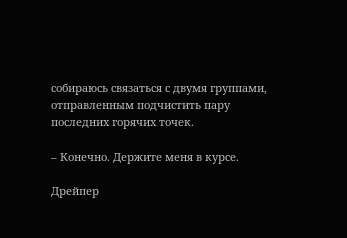собираюсь связаться с двумя группами, отправленным подчистить пару последних горячих точек.

– Конечно. Держите меня в курсе.

Дрейпер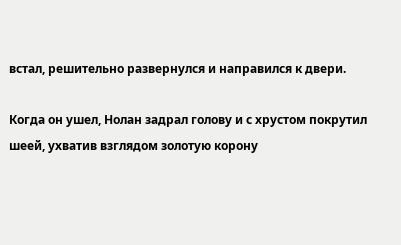встал, решительно развернулся и направился к двери.

Когда он ушел, Нолан задрал голову и с хрустом покрутил шеей, ухватив взглядом золотую корону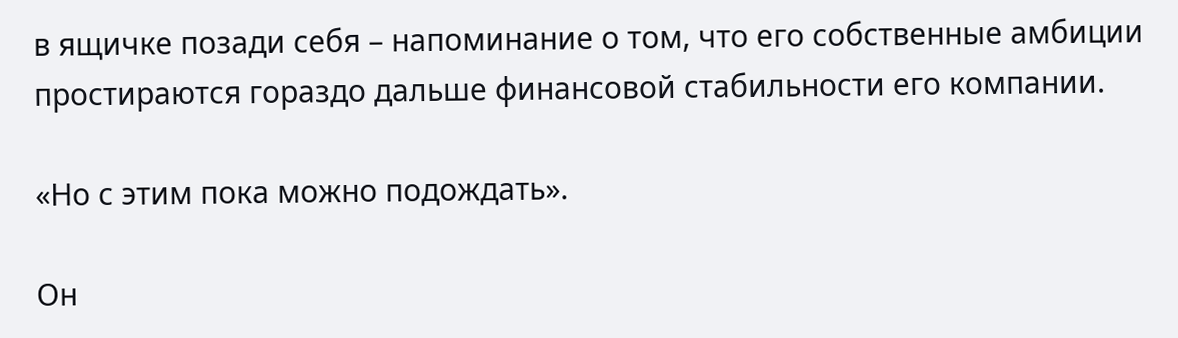в ящичке позади себя – напоминание о том, что его собственные амбиции простираются гораздо дальше финансовой стабильности его компании.

«Но с этим пока можно подождать».

Он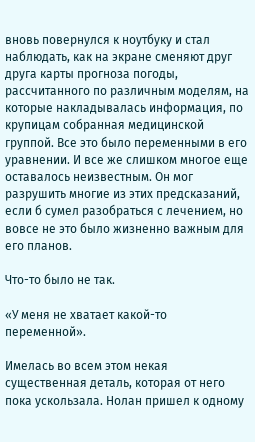вновь повернулся к ноутбуку и стал наблюдать, как на экране сменяют друг друга карты прогноза погоды, рассчитанного по различным моделям, на которые накладывалась информация, по крупицам собранная медицинской группой. Все это было переменными в его уравнении. И все же слишком многое еще оставалось неизвестным. Он мог разрушить многие из этих предсказаний, если б сумел разобраться с лечением, но вовсе не это было жизненно важным для его планов.

Что-то было не так.

«У меня не хватает какой-то переменной».

Имелась во всем этом некая существенная деталь, которая от него пока ускользала. Нолан пришел к одному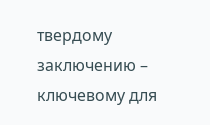твердому заключению – ключевому для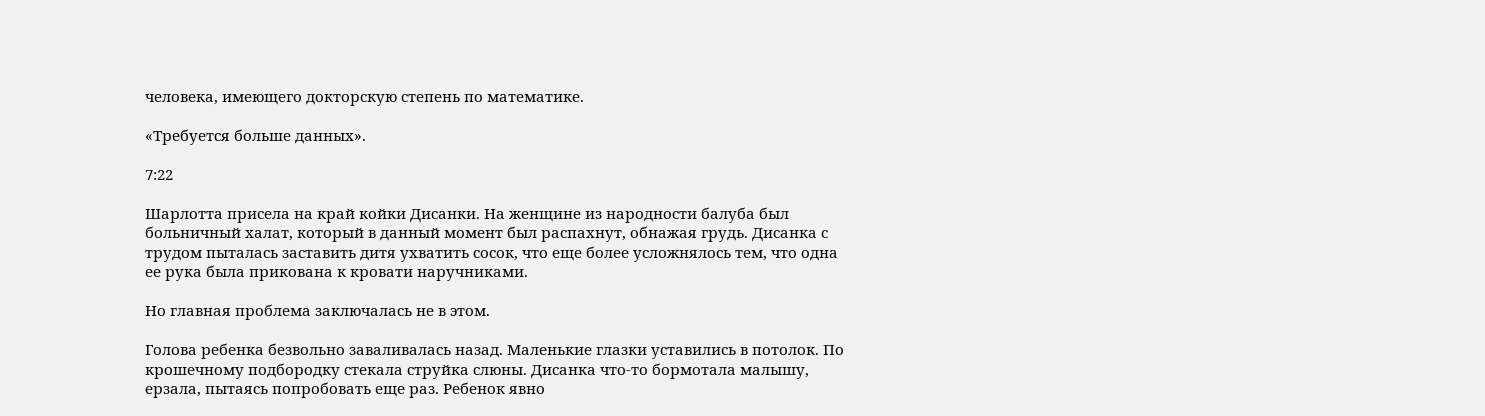человека, имеющего докторскую степень по математике.

«Требуется больше данных».

7:22

Шарлотта присела на край койки Дисанки. На женщине из народности балуба был больничный халат, который в данный момент был распахнут, обнажая грудь. Дисанка с трудом пыталась заставить дитя ухватить сосок, что еще более усложнялось тем, что одна ее рука была прикована к кровати наручниками.

Но главная проблема заключалась не в этом.

Голова ребенка безвольно заваливалась назад. Маленькие глазки уставились в потолок. По крошечному подбородку стекала струйка слюны. Дисанка что-то бормотала малышу, ерзала, пытаясь попробовать еще раз. Ребенок явно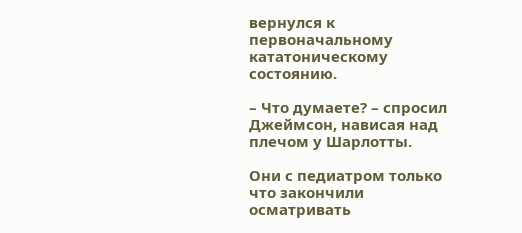вернулся к первоначальному кататоническому состоянию.

– Что думаете? – спросил Джеймсон, нависая над плечом у Шарлотты.

Они с педиатром только что закончили осматривать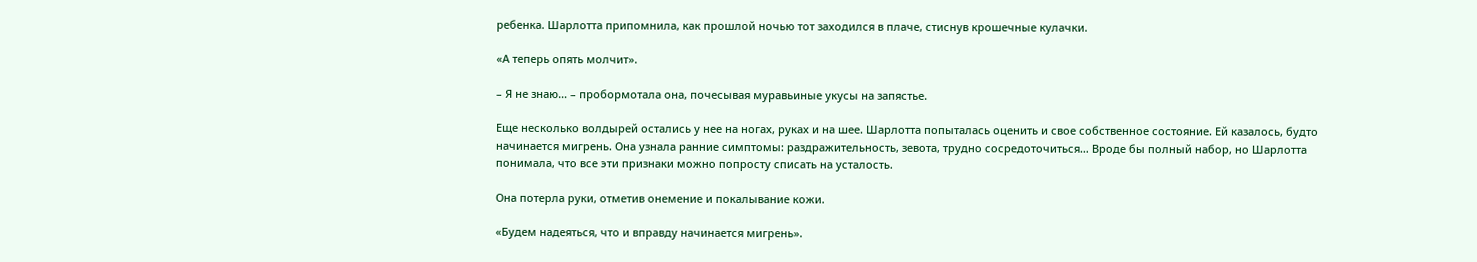ребенка. Шарлотта припомнила, как прошлой ночью тот заходился в плаче, стиснув крошечные кулачки.

«А теперь опять молчит».

– Я не знаю… – пробормотала она, почесывая муравьиные укусы на запястье.

Еще несколько волдырей остались у нее на ногах, руках и на шее. Шарлотта попыталась оценить и свое собственное состояние. Ей казалось, будто начинается мигрень. Она узнала ранние симптомы: раздражительность, зевота, трудно сосредоточиться… Вроде бы полный набор, но Шарлотта понимала, что все эти признаки можно попросту списать на усталость.

Она потерла руки, отметив онемение и покалывание кожи.

«Будем надеяться, что и вправду начинается мигрень».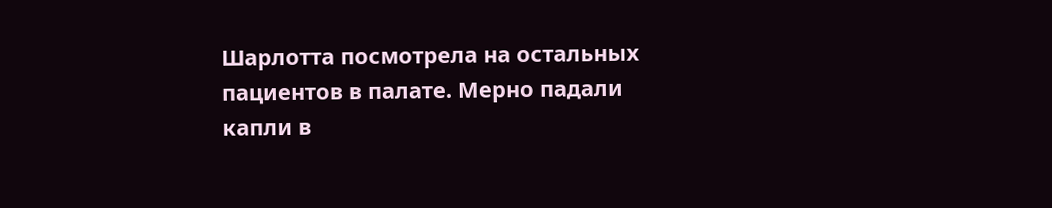Шарлотта посмотрела на остальных пациентов в палате. Мерно падали капли в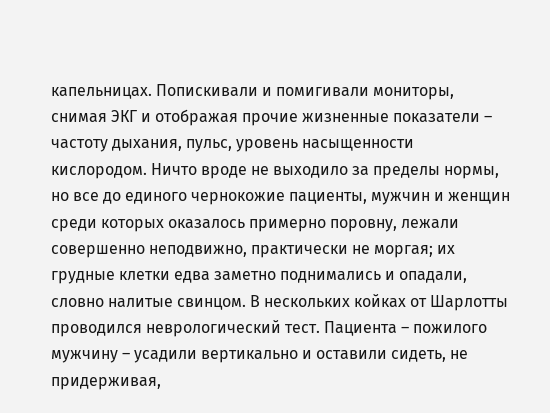капельницах. Попискивали и помигивали мониторы, снимая ЭКГ и отображая прочие жизненные показатели – частоту дыхания, пульс, уровень насыщенности кислородом. Ничто вроде не выходило за пределы нормы, но все до единого чернокожие пациенты, мужчин и женщин среди которых оказалось примерно поровну, лежали совершенно неподвижно, практически не моргая; их грудные клетки едва заметно поднимались и опадали, словно налитые свинцом. В нескольких койках от Шарлотты проводился неврологический тест. Пациента – пожилого мужчину – усадили вертикально и оставили сидеть, не придерживая,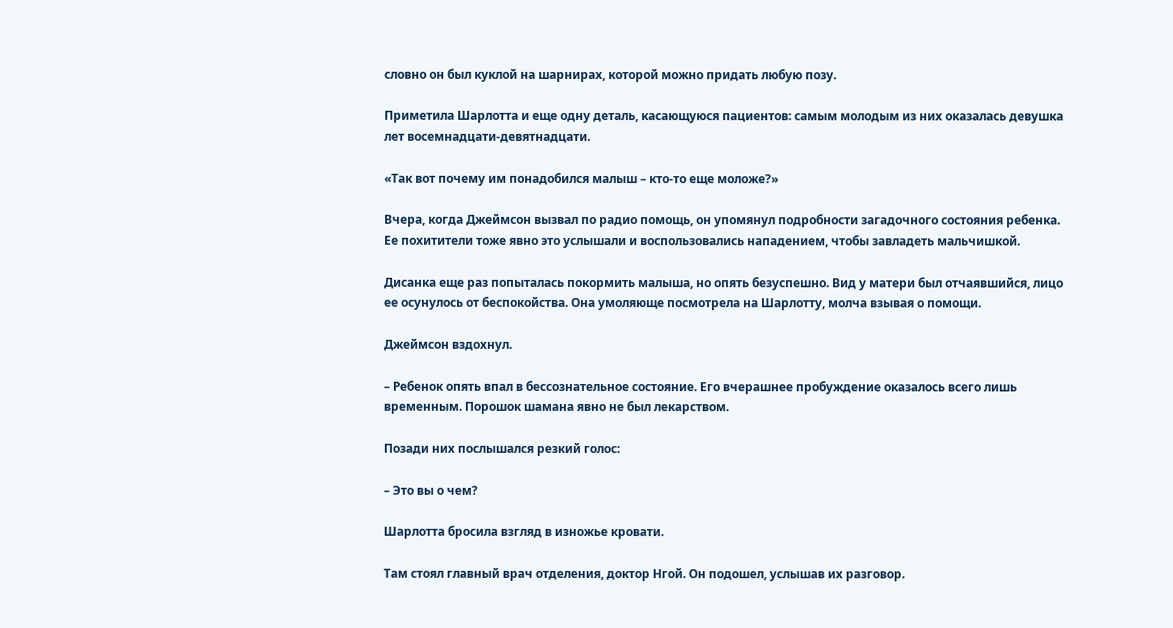словно он был куклой на шарнирах, которой можно придать любую позу.

Приметила Шарлотта и еще одну деталь, касающуюся пациентов: самым молодым из них оказалась девушка лет восемнадцати-девятнадцати.

«Так вот почему им понадобился малыш – кто-то еще моложе?»

Вчера, когда Джеймсон вызвал по радио помощь, он упомянул подробности загадочного состояния ребенка. Ее похитители тоже явно это услышали и воспользовались нападением, чтобы завладеть мальчишкой.

Дисанка еще раз попыталась покормить малыша, но опять безуспешно. Вид у матери был отчаявшийся, лицо ее осунулось от беспокойства. Она умоляюще посмотрела на Шарлотту, молча взывая о помощи.

Джеймсон вздохнул.

– Ребенок опять впал в бессознательное состояние. Его вчерашнее пробуждение оказалось всего лишь временным. Порошок шамана явно не был лекарством.

Позади них послышался резкий голос:

– Это вы о чем?

Шарлотта бросила взгляд в изножье кровати.

Там стоял главный врач отделения, доктор Нгой. Он подошел, услышав их разговор.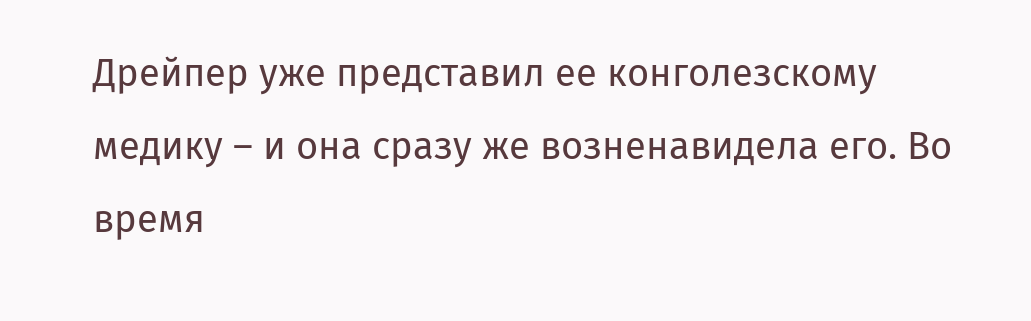Дрейпер уже представил ее конголезскому медику – и она сразу же возненавидела его. Во время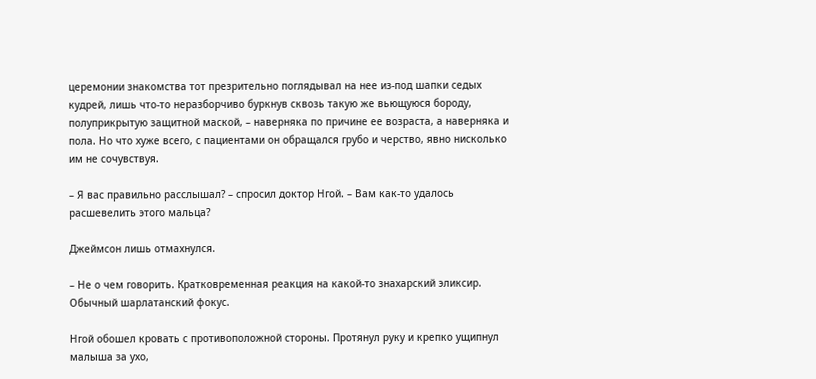церемонии знакомства тот презрительно поглядывал на нее из-под шапки седых кудрей, лишь что-то неразборчиво буркнув сквозь такую же вьющуюся бороду, полуприкрытую защитной маской, – наверняка по причине ее возраста, а наверняка и пола. Но что хуже всего, с пациентами он обращался грубо и черство, явно нисколько им не сочувствуя.

– Я вас правильно расслышал? – спросил доктор Нгой. – Вам как-то удалось расшевелить этого мальца?

Джеймсон лишь отмахнулся.

– Не о чем говорить. Кратковременная реакция на какой-то знахарский эликсир. Обычный шарлатанский фокус.

Нгой обошел кровать с противоположной стороны. Протянул руку и крепко ущипнул малыша за ухо,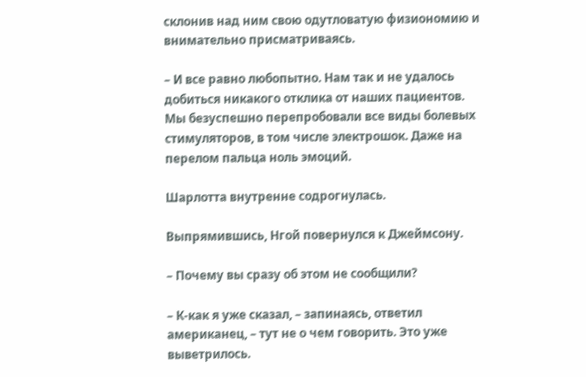склонив над ним свою одутловатую физиономию и внимательно присматриваясь.

– И все равно любопытно. Нам так и не удалось добиться никакого отклика от наших пациентов. Мы безуспешно перепробовали все виды болевых стимуляторов, в том числе электрошок. Даже на перелом пальца ноль эмоций.

Шарлотта внутренне содрогнулась.

Выпрямившись, Нгой повернулся к Джеймсону.

– Почему вы сразу об этом не сообщили?

– К-как я уже сказал, – запинаясь, ответил американец, – тут не о чем говорить. Это уже выветрилось.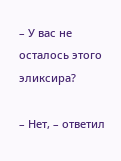– У вас не осталось этого эликсира?

– Нет, – ответил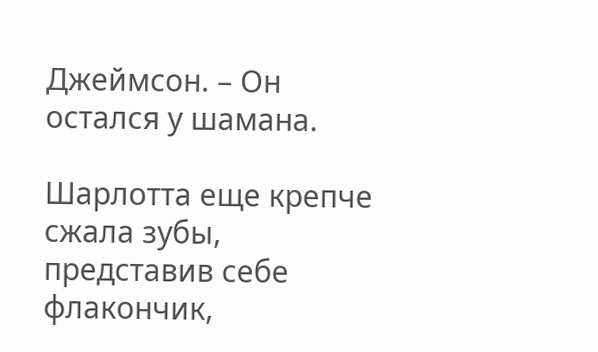Джеймсон. – Он остался у шамана.

Шарлотта еще крепче сжала зубы, представив себе флакончик,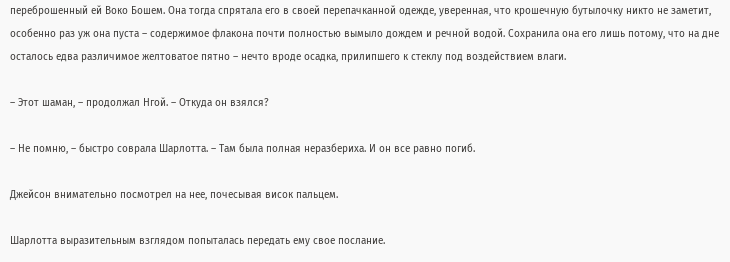переброшенный ей Воко Бошем. Она тогда спрятала его в своей перепачканной одежде, уверенная, что крошечную бутылочку никто не заметит, особенно раз уж она пуста – содержимое флакона почти полностью вымыло дождем и речной водой. Сохранила она его лишь потому, что на дне осталось едва различимое желтоватое пятно – нечто вроде осадка, прилипшего к стеклу под воздействием влаги.

– Этот шаман, – продолжал Нгой. – Откуда он взялся?

– Не помню, – быстро соврала Шарлотта. – Там была полная неразбериха. И он все равно погиб.

Джейсон внимательно посмотрел на нее, почесывая висок пальцем.

Шарлотта выразительным взглядом попыталась передать ему свое послание.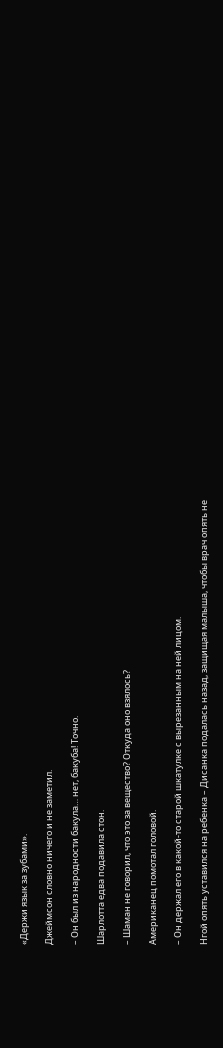«Держи язык за зубами».

Джеймсон словно ничего и не заметил.

– Он был из народности бакула… нет, бакуба! Точно.

Шарлотта едва подавила стон.

– Шаман не говорил, что это за вещество? Откуда оно взялось?

Американец помотал головой.

– Он держал его в какой-то старой шкатулке с вырезанным на ней лицом.

Нгой опять уставился на ребенка – Дисанка подалась назад, защищая малыша, чтобы врач опять не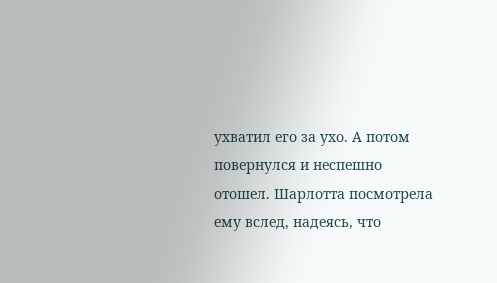ухватил его за ухо. А потом повернулся и неспешно отошел. Шарлотта посмотрела ему вслед, надеясь, что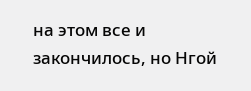на этом все и закончилось, но Нгой